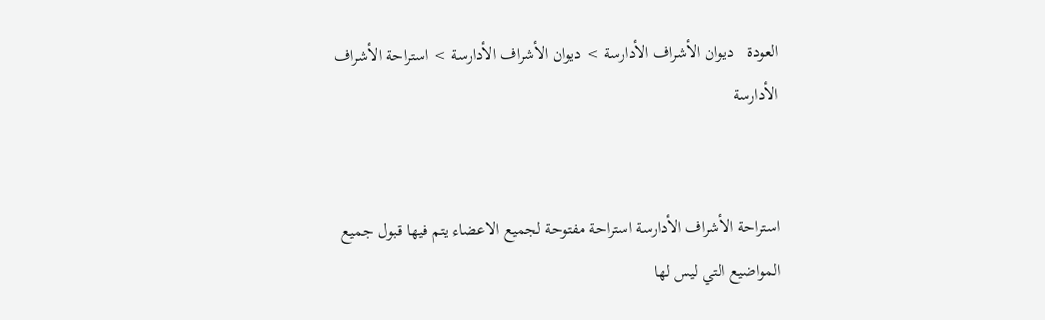العودة   ديوان الأشراف الأدارسة > ديوان الأشراف الأدارسة > استراحة الأشراف الأدارسة


استراحة الأشراف الأدارسة استراحة مفتوحة لجميع الاعضاء يتم فيها قبول جميع المواضيع التي ليس لها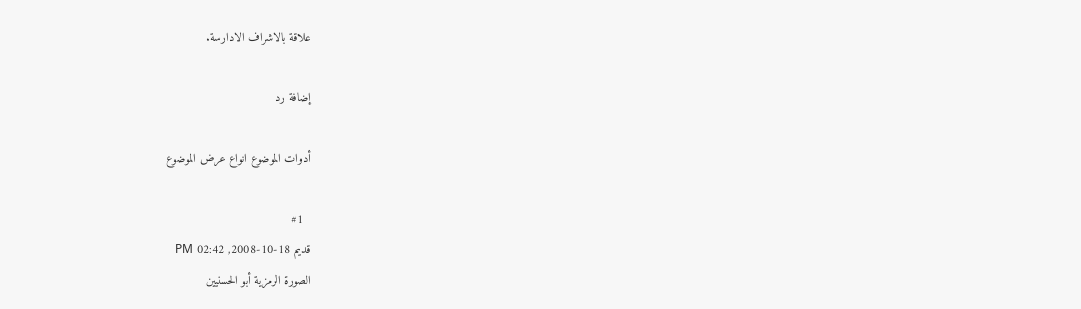علاقة بالاشراف الادارسة.

إضافة رد

أدوات الموضوع انواع عرض الموضوع

  #1
قديم 18-10-2008, 02:42 PM
الصورة الرمزية أبو الحسنيين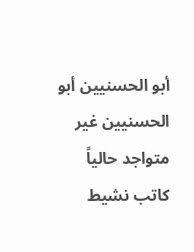أبو الحسنيين أبو الحسنيين غير متواجد حالياً
كاتب نشيط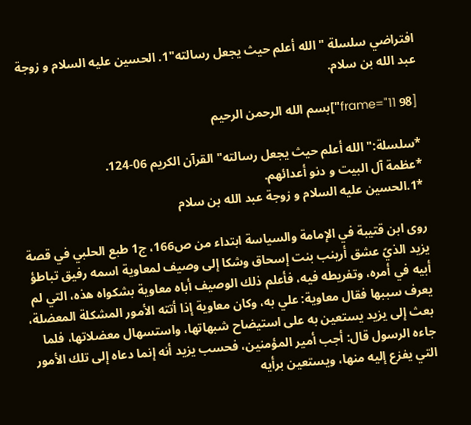افتراضي سلسلة "الله أعلم حيث يجعل رسالته"1. الحسين عليه السلام و زوجة عبد الله بن سلام.

[frame="11 98"]بسم الله الرحمن الرحيم

*سلسلة:"الله أعلم حيث يجعل رسالته" القرآن الكريم 06-124.
*عظمة آل البيت و دنو أعدائهم.
*1.الحسين عليه السلام و زوجة عبد الله بن سلام

روى ابن قتيبة في الإمامة والسياسة ابتداء من ص166، ج1 طبع الحلبي في قصة يزيد الذيً عشق أرينب بنت إسحاق وشكا إلى وصيف لمعاوية اسمه رفيق تباطؤ أبيه في أمره، وتفريطه فيه، فأعلم ذلك الوصيف أباه معاوية بشكواه هذه، التي لم يعرف سببها فقال معاوية: علي به، وكان معاوية إذا أتته الأمور المشكلة المعضلة، بعث إلى يزيد يستعين به على استيضاح شبهاتها، واستسهال معضلاتها، فلما جاءه الرسول قال: أجب أمير المؤمنين، فحسب يزيد أنه إنما دعاه إلى تلك الأمور التي يفزع إليه منها، ويستعين برأيه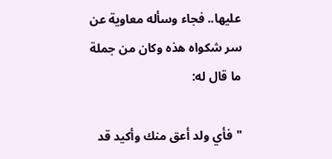عليها.. فجاء وسأله معاوية عن سر شكواه هذه وكان من جملة ما قال له:

"فأي ولد أعق منك وأكيد قد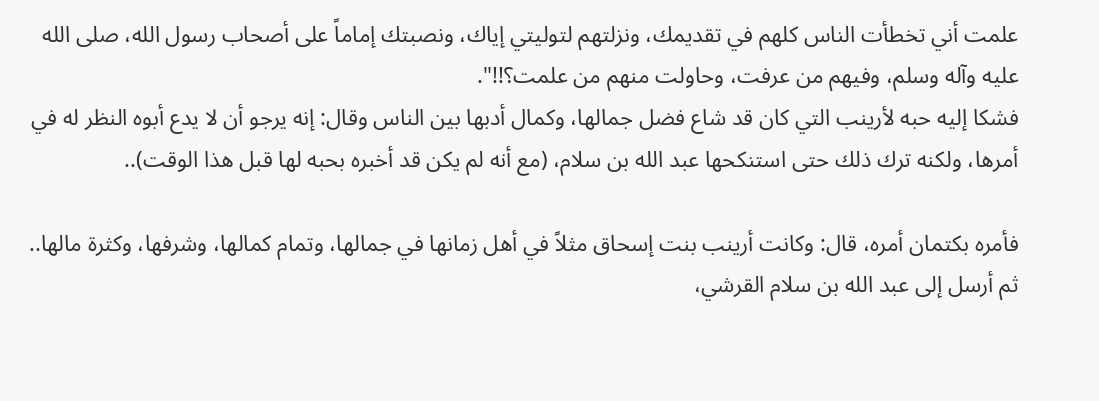علمت أني تخطأت الناس كلهم في تقديمك، ونزلتهم لتوليتي إياك، ونصبتك إماماً على أصحاب رسول الله، صلى الله عليه وآله وسلم، وفيهم من عرفت، وحاولت منهم من علمت؟!!".
فشكا إليه حبه لأرينب التي كان قد شاع فضل جمالها، وكمال أدبها بين الناس وقال: إنه يرجو أن لا يدع أبوه النظر له في أمرها، ولكنه ترك ذلك حتى استنكحها عبد الله بن سلام، (مع أنه لم يكن قد أخبره بحبه لها قبل هذا الوقت)..

فأمره بكتمان أمره، قال: وكانت أرينب بنت إسحاق مثلاً في أهل زمانها في جمالها، وتمام كمالها، وشرفها، وكثرة مالها..
ثم أرسل إلى عبد الله بن سلام القرشي،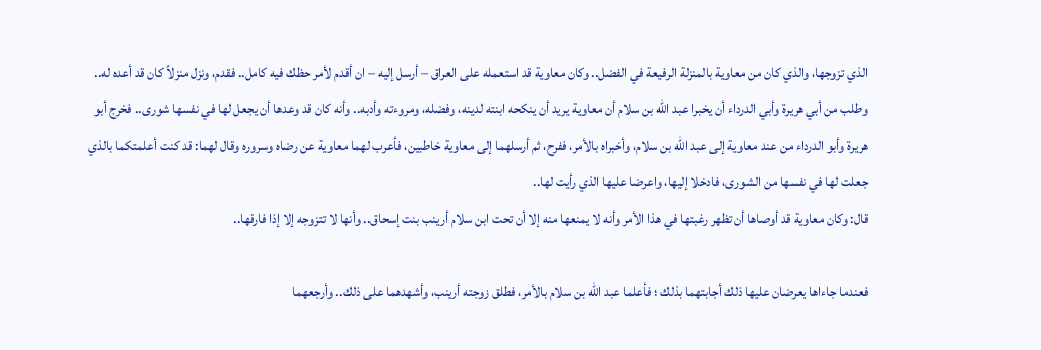الذي تزوجها، والذي كان من معاوية بالمنزلة الرفيعة في الفضل.. وكان معاوية قد استعمله على العراق – أرسل إليه – ان أقدم لأمر حظك فيه كامل.. فقدم، ونزل منزلاً كان قد أعده له.. وطلب من أبي هريرة وأبي الدرداء أن يخبرا عبد الله بن سلام أن معاوية يريد أن ينكحه ابنته لدينه، وفضله، ومروءته وأدبه.. وأنه كان قد وعدها أن يجعل لها في نفسها شورى.. فخرج أبو هريرة وأبو الدرداء من عند معاوية إلى عبد الله بن سلام، وأخبراه بالأمر، ففرح، ثم أرسلهما إلى معاوية خاطبين، فأعرب لهما معاوية عن رضاه وسروره وقال لهما: قد كنت أعلمتكما بالذي جعلت لها في نفسها من الشورى، فادخلا إليها، واعرضا عليها الذي رأيت لها..
قال: وكان معاوية قد أوصاها أن تظهر رغبتها في هذا الأمر وأنه لا يمنعها منه إلا أن تحت ابن سلام أرينب بنت إسحاق.. وأنها لا تتزوجه إلا إذا فارقها..

فعندما جاءاها يعرضان عليها ذلك أجابتهما بذلك ؛ فأعلما عبد الله بن سلام بالأمر، فطلق زوجته أرينب، وأشهدهما على ذلك.. وأرجعهما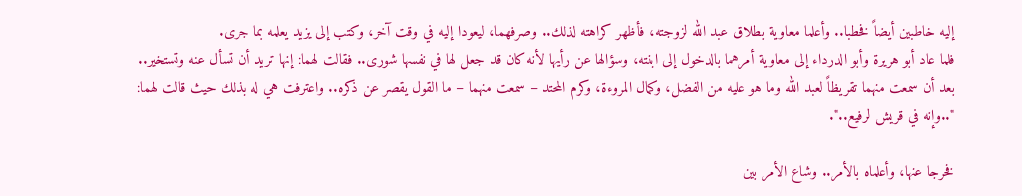إليه خاطبين أيضاً فخطبا.. وأعلما معاوية بطلاق عبد الله لزوجته، فأظهر كراهته لذلك.. وصرفهما، ليعودا إليه في وقت آخر، وكتب إلى يزيد يعلمه بما جرى.
فلما عاد أبو هريرة وأبو الدرداء إلى معاوية أمرهما بالدخول إلى ابنته، وسؤالها عن رأيها لأنه كان قد جعل لها في نفسها شورى.. فقالت لهما: إنها تريد أن تسأل عنه وتستخير.. بعد أن سمعت منهما تقريظاً لعبد الله وما هو عليه من الفضل، وكمال المروءة، وكرم المحتد – سمعت منهما – ما القول يقصر عن ذكره.. واعترفت هي له بذلك حيث قالت لهما: "..وإنه في قريش لرفيع..".

فخرجا عنها، وأعلماه بالأمر.. وشاع الأمر بين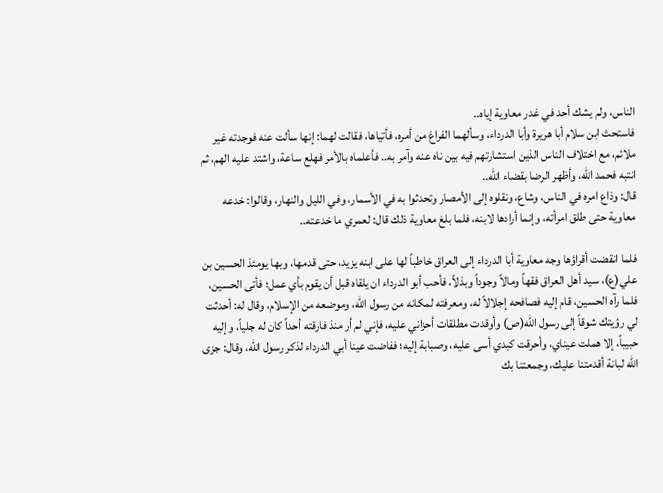الناس، ولم يشك أحد في غدر معاوية إياه..
فاستحث ابن سلام أبا هريرة وأبا الدرداء، وسألهما الفراغ من أمره، فأتياها، فقالت لهما: إنها سألت عنه فوجدته غير ملائم، مع اختلاف الناس الذين استشارتهم فيه بين ناه عنه وآمر به.. فأعلماه بالأمر فهلع ساعة، واشتد عليه الهم، ثم انتبه فحمد الله، وأظهر الرضا بقضاء الله..
قال: وذاع امره في الناس، وشاع، ونقلوه إلى الأمصار وتحدثوا به في الأسمار، وفي الليل والنهار، وقالوا: خدعه معاوية حتى طلق امرأته، وإنما أرادها لابنه، فلما بلغ معاوية ذلك قال: لعمري ما خدعته..

فلما انقضت أقراؤها وجه معاوية أبا الدرداء إلى العراق خاطباً لها على ابنه يزيد، حتى قدمها، وبها يومئذ الحسين بن علي(ع)، سيد أهل العراق فقهاً ومالاً وجوداً وبذلاً، فأحب أبو الدرداء ان يلقاه قبل أن يقوم بأي عمل؛ فأتى الحسين، فلما رآه الحسين، قام إليه فصافحه إجلالاً له، ومعرفته لمكانه من رسول الله، وموضعه من الإسلام، وقال له: أحدثت لي رؤيتك شوقاً إلى رسول الله(ص) وأوقدت مطلقات أحزاني عليه، فإني لم أر منذ فارقته أحداً كان له جلياً، وإليه حبيباً، إلا هملت عيناي، وأحرقت كبدي أسى عليه، وصبابة إليه؛ ففاضت عينا أبي الدرداء لذكر رسول الله، وقال: جزى الله لبانة أقدمتنا عليك، وجمعتنا بك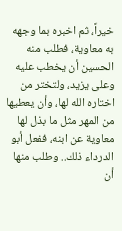خيراً، ثم اخبره بما وجهه به معاوية، فطلب منه الحسين أن يخطب عليه وعلى يزيد، ولتختر من اختاره الله لها، وأن يعطيها من المهر مثل ما بذل لها معاوية عن ابنه، ففعل أبو الدرداء ذلك.. وطلب منها أن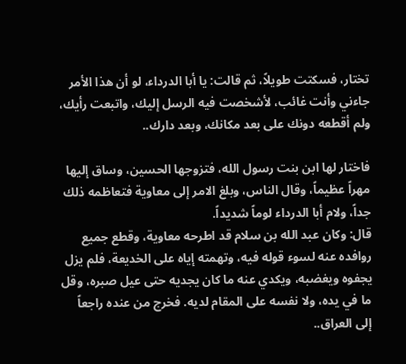تختار، فسكتت طويلاً، ثم قالت: يا أبا الدرداء، لو أن هذا الأمر جاءني وأنت غائب، لأشخصت فيه الرسل إليك، واتبعت رأيك، ولم أقطعه دونك على بعد مكانك، وبعد دارك..

فاختار لها ابن بنت رسول الله، فتزوجها الحسين، وساق إليها مهراً عظيماً، وقال الناس، وبلغ الامر إلى معاوية فتعاظمه ذلك جداً، ولام أبا الدرداء لوماً شديداً.
قال: وكان عبد الله بن سلام قد اطرحه معاوية، وقطع جميع روافده عنه لسوء قوله فيه، وتهمته إياه على الخديعة، فلم يزل يجفوه ويغضبه، ويكدي عنه ما كان يجديه حتى عيل صبره، وقل ما في يده، ولا نفسه على المقام لديه. فخرج من عنده راجعاً إلى العراق..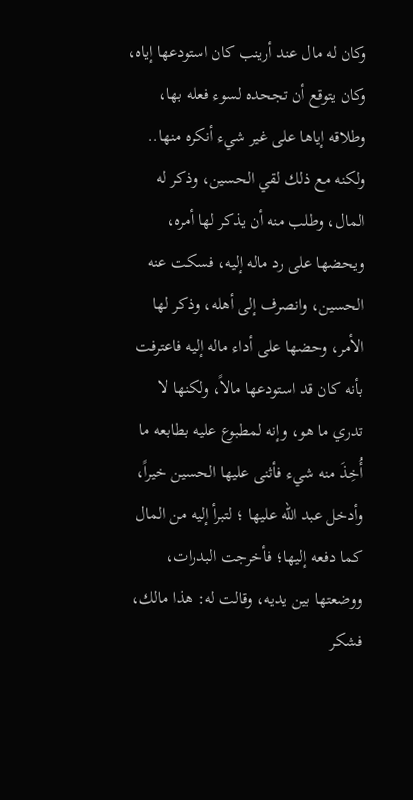وكان له مال عند أرينب كان استودعها إياه، وكان يتوقع أن تجحده لسوء فعله بها، وطلاقه إياها على غير شيء أنكره منها.. ولكنه مع ذلك لقي الحسين، وذكر له المال، وطلب منه أن يذكر لها أمره، ويحضها على رد ماله إليه، فسكت عنه الحسين، وانصرف إلى أهله، وذكر لها الأمر، وحضها على أداء ماله إليه فاعترفت بأنه كان قد استودعها مالاً، ولكنها لا تدري ما هو، وإنه لمطبوع عليه بطابعه ما أُخِذَ منه شيء فأثنى عليها الحسين خيراً، وأدخل عبد الله عليها ؛ لتبرأ إليه من المال كما دفعه إليها؛ فأخرجت البدرات، ووضعتها بين يديه، وقالت له: هذا مالك، فشكر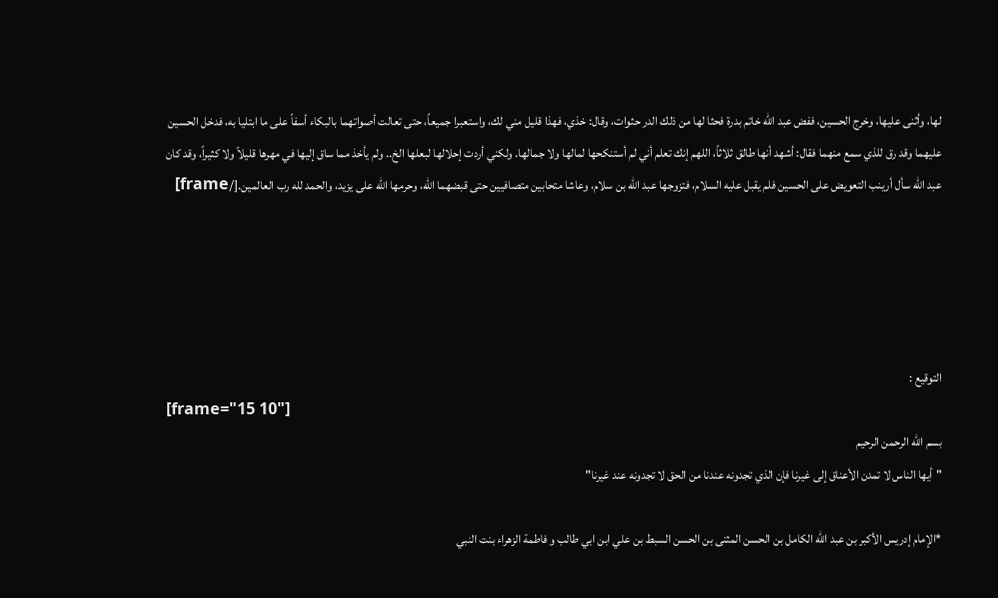لها، وأثنى عليها، وخرج الحسين، ففض عبد الله خاتم بدرة فحثا لها من ذلك الدر حثوات، وقال: خذي، فهذا قليل مني لك، واستعبرا جميعاً، حتى تعالت أصواتهما بالبكاء أسفاً على ما ابتليا به، فدخل الحسين عليهما وقد رق للذي سمع منهما فقال: أشهد أنها طالق ثلاثاً، اللهم إنك تعلم أني لم أستنكحها لمالها ولا جمالها. ولكني أردت إحلالها لبعلها الخ.. ولم يأخذ مما ساق إليها في مهرها قليلاً ولا كثيراً، وقد كان عبد الله سأل أرينب التعويض على الحسين فلم يقبل عليه السلام، فتزوجها عبد الله بن سلام، وعاشا متحابين متصافيين حتى قبضهما الله، وحرمها الله على يزيد، والحمد لله رب العالمين.[/frame]





التوقيع :
[frame="15 10"]
بسم الله الرحمن الرحيم
"أيها الناس لا تمدن الأعناق إلى غيرنا فإن الذي تجدونه عندنا من الحق لا تجدونه عند غيرنا"

*الإمام إدريس الأكبر بن عبد الله الكامل بن الحسن المثنى بن الحسن السبط بن علي ابن ابي طالب و فاطمة الزهراء بنت النبي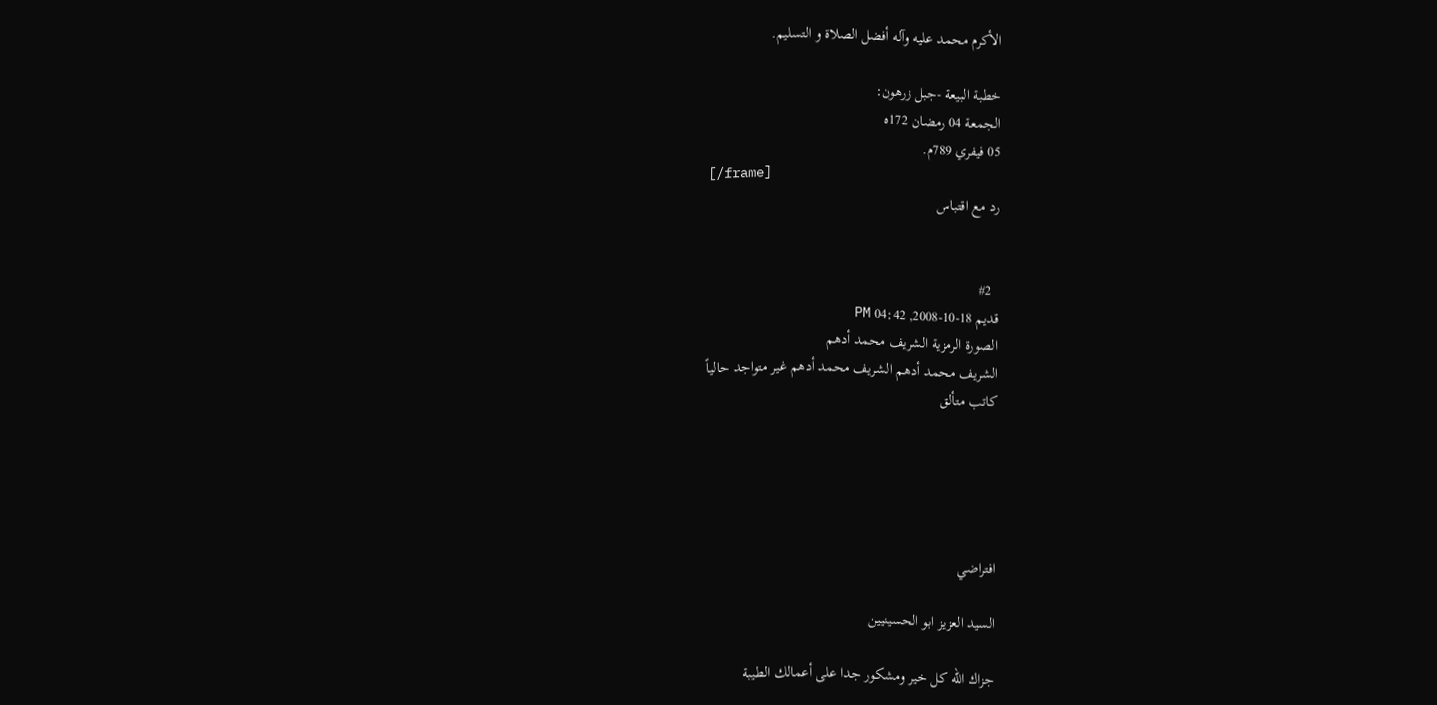الأكرم محمد عليه وآله أفضل الصلاة و التسليم.

خطبة البيعة -جبل زرهون:
الجمعة 04 رمضان 172ه
05 فيفري 789م.
[/frame]
رد مع اقتباس


  #2
قديم 18-10-2008, 04:42 PM
الصورة الرمزية الشريف محمد أدهم
الشريف محمد أدهم الشريف محمد أدهم غير متواجد حالياً
كاتب متألق





افتراضي

السيد العزيز ابو الحسينيين

جزاك الله كل خير ومشكور جدا على أعمالك الطيبة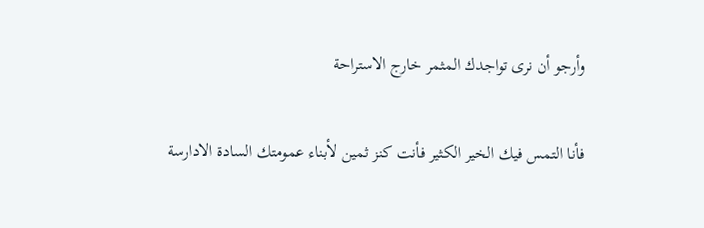وأرجو أن نرى تواجدك المثمر خارج الاستراحة

فأنا التمس فيك الخير الكثير فأنت كنز ثمين لأبناء عمومتك السادة الادارسة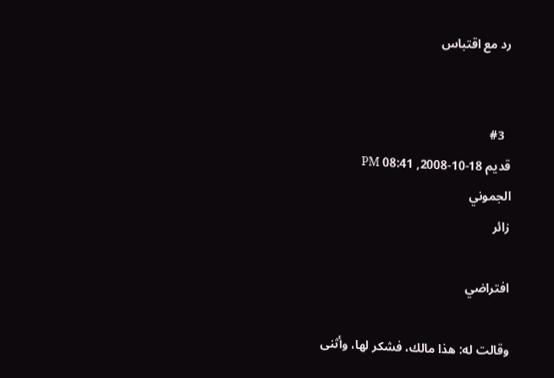رد مع اقتباس


  #3
قديم 18-10-2008, 08:41 PM
الجموني
زائر

افتراضي

وقالت له: هذا مالك، فشكر لها، وأثنى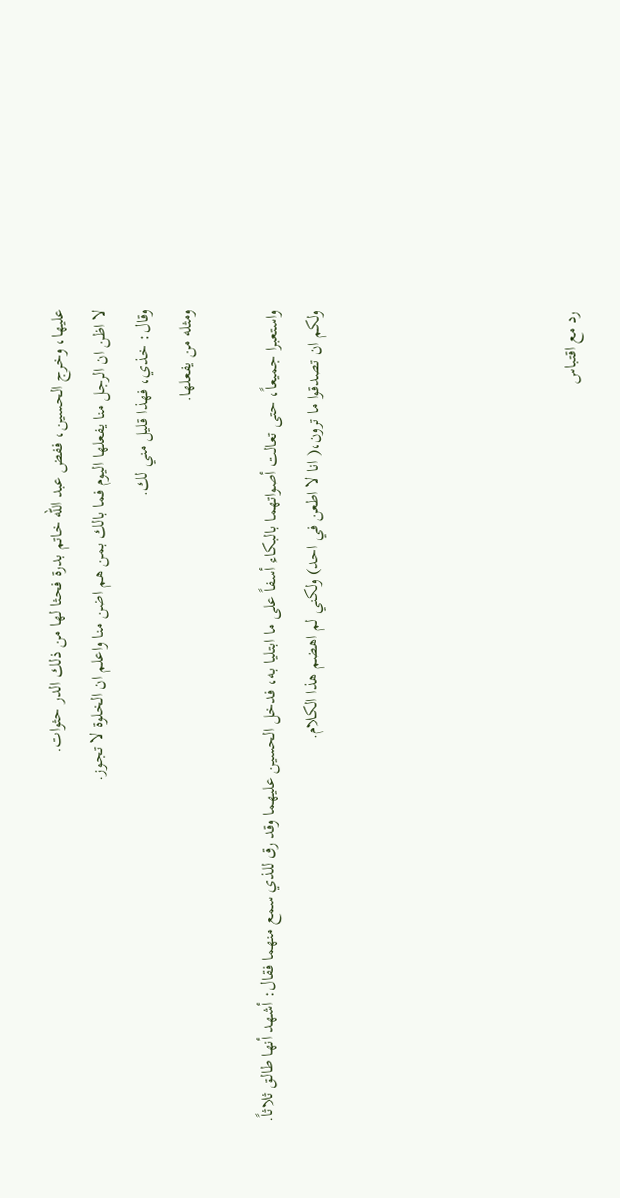عليها، وخرج الحسين، ففض عبد الله خاتم بدرة فحثا لها من ذلك الدر حثوات.
لا اظن ان الرجل منا يفعلها اليوم فما بالك بمن هم اضن منا واعلم ان الخلوة لا تجوز.
وقال: خذي، فهذا قليل مني لك.
ومثله من يفعلها.

واستعبرا جميعاً، حتى تعالت أصواتهما بالبكاء أسفاً على ما ابتليا به، فدخل الحسين عليهما وقد رق للذي سمع منهما فقال: أشهد أنها طالق ثلاثاً.
ولكم ان تصدقوا ما ترون،( انا لا اطعن في احد) ولكني لم اهضم هذا الكلام.





رد مع اقتباس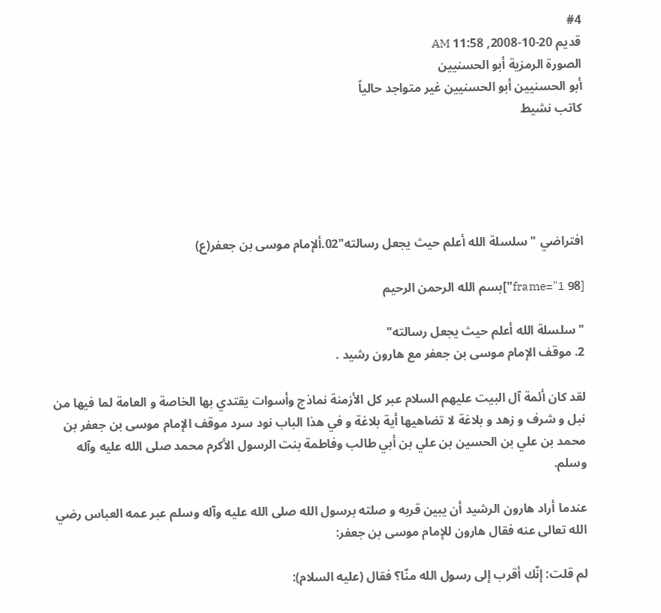#4
قديم 20-10-2008, 11:58 AM
الصورة الرمزية أبو الحسنيين
أبو الحسنيين أبو الحسنيين غير متواجد حالياً
كاتب نشيط





افتراضي "سلسلة الله أعلم حيث يجعل رسالته"02.ألإمام موسى بن جعفر(ع)

[frame="1 98"]بسم الله الرحمن الرحيم

"سلسلة الله أعلم حيث يجعل رسالته"
2. موقف الإمام موسى بن جعفر مع هارون رشيد .

لقد كان أئمة آل البيت عليهم السلام عبر كل الأزمنة نماذج وأسوات يقتدي بها الخاصة و العامة لما فيها من نبل و شرف و زهد و بلاغة لا تضاهيها أية بلاغة و في هذا الباب نود سرد موقف الإمام موسى بن جعفر بن محمد بن علي بن الحسين بن علي بن أبي طالب وفاطمة بنت الرسول الأكرم محمد صلى الله عليه وآله وسلم.

عندما أراد هارون الرشيد أن يبين قربه و صلته برسول الله صلى الله عليه وآله وسلم عبر عمه العباس رضي الله تعالى عنه فقال هارون للإمام موسى بن جعفر:

لم قلت: إنّك أقرب إلى رسول الله منّا؟ فقال (عليه السلام):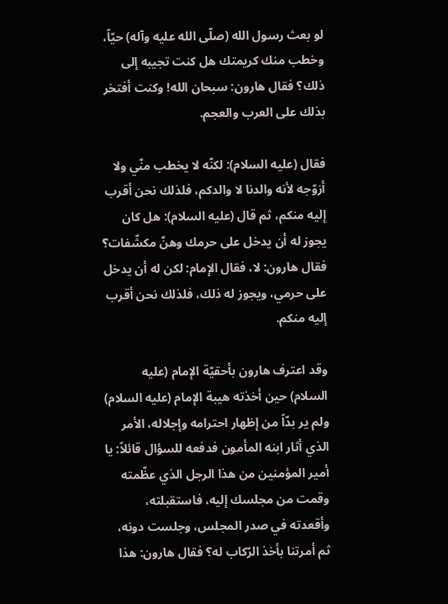لو بعث رسول الله (صلّى الله عليه وآله) حيّاً، وخطب منك كريمتك هل كنت تجيبه إلى ذلك؟ فقال هارون: سبحان الله! وكنت أفتخر بذلك على العرب والعجم.

فقال (عليه السلام): لكنّه لا يخطب منّي ولا أزوّجه لأنه والدنا لا والدكم، فلذلك نحن أقرب إليه منكم، ثم قال (عليه السلام): هل كان يجوز له أن يدخل على حرمك وهنّ مكشّفات؟ فقال هارون: لا، فقال الإمام: لكن له أن يدخل على حرمي، ويجوز له ذلك، فلذلك نحن أقرب إليه منكم.

وقد اعترف هارون بأحقيّة الإمام (عليه السلام) حين أخذته هيبة الإمام (عليه السلام) ولم ير بدّاً من إظهار احترامه وإجلاله، الأمر الذي أثار ابنه المأمون فدفعه للسؤال قائلاً: يا أمير المؤمنين من هذا الرجل الذي عظّمته وقمت من مجلسك إليه، فاستقبلته، وأقعدته في صدر المجلس، وجلست دونه، ثم أمرتنا بأخذ الرّكاب له؟ فقال هارون: هذا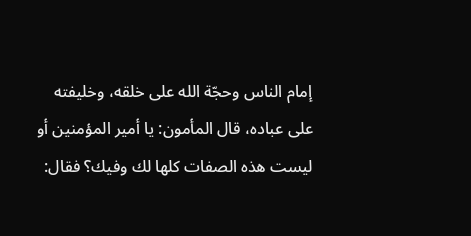إمام الناس وحجّة الله على خلقه، وخليفته على عباده، قال المأمون: يا أمير المؤمنين أو ليست هذه الصفات كلها لك وفيك؟ فقال: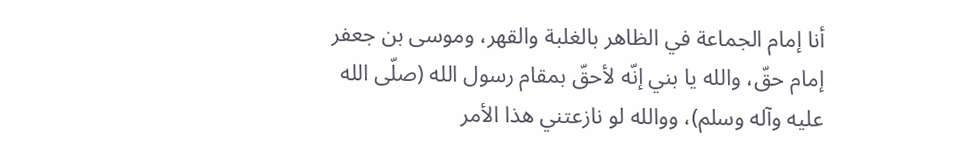أنا إمام الجماعة في الظاهر بالغلبة والقهر، وموسى بن جعفر إمام حقّ، والله يا بني إنّه لأحقّ بمقام رسول الله (صلّى الله عليه وآله وسلم)، ووالله لو نازعتني هذا الأمر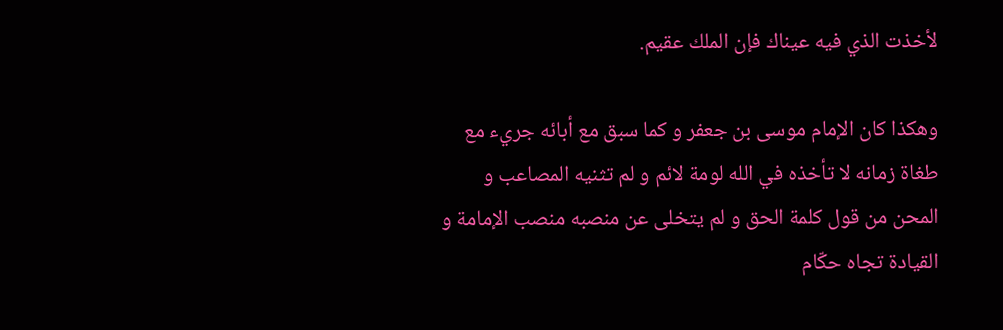لأخذت الذي فيه عيناك فإن الملك عقيم.

وهكذا كان الإمام موسى بن جعفر و كما سبق مع أبائه جريء مع طغاة زمانه لا تأخذه في الله لومة لائم و لم تثنيه المصاعب و المحن من قول كلمة الحق و لم يتخلى عن منصبه منصب الإمامة و القيادة تجاه حكّام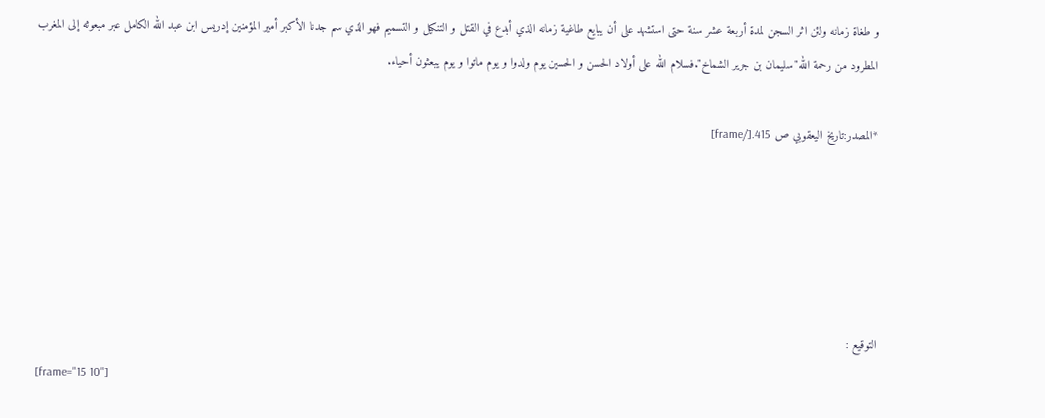و طغاة زمانه ولئن اثر السجن لمدة أربعة عشر سنة حتى استشهد على أن يبايع طاغية زمانه الذي أبدع في القتل و التنكيل و التسميم فهو الذي سم جدنا الأكبر أمير المؤمنين إدريس ابن عبد الله الكامل عبر مبعوثه إلى المغرب المطرود من رحمة الله"سليمان بن جرير الشماخ".فسلام الله على أولاد الحسن و الحسين يوم ولدوا و يوم ماتوا و يوم يبعثون أحياء.

*المصدر:تاريخ اليعقوبي ص 415.[/frame]





التوقيع :
[frame="15 10"]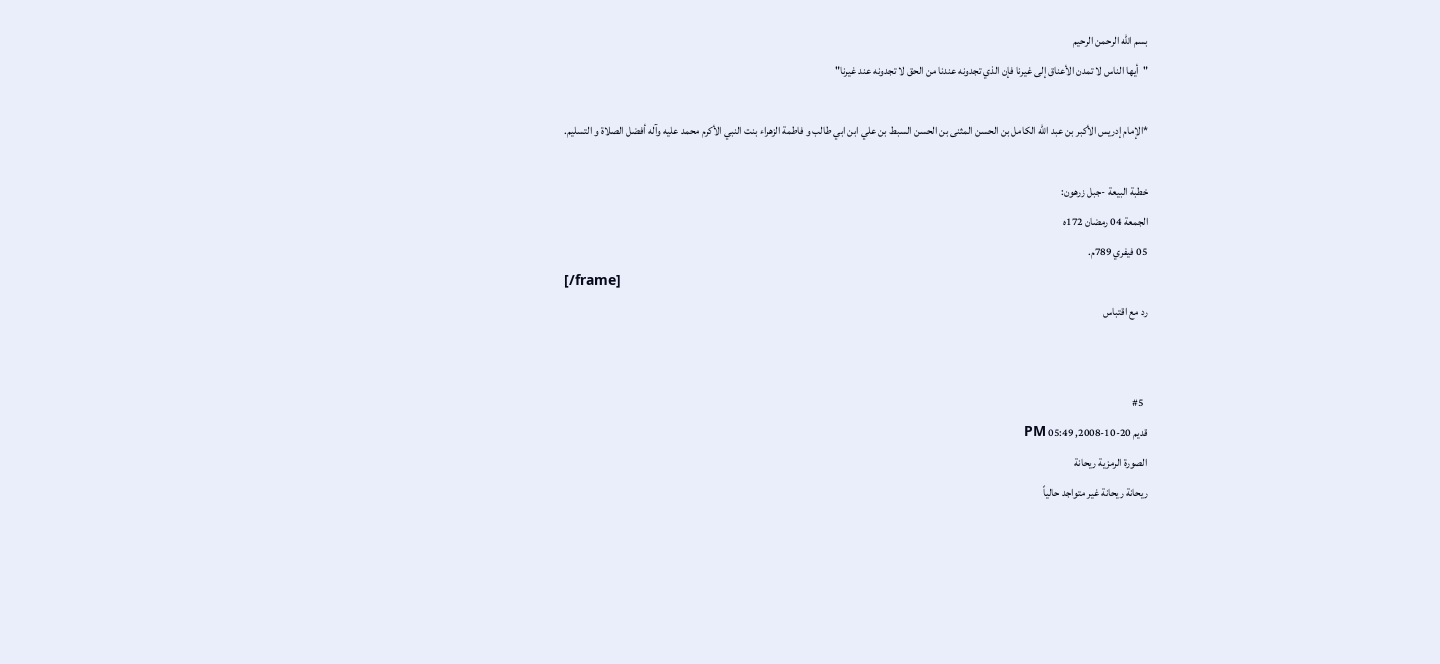بسم الله الرحمن الرحيم
"أيها الناس لا تمدن الأعناق إلى غيرنا فإن الذي تجدونه عندنا من الحق لا تجدونه عند غيرنا"

*الإمام إدريس الأكبر بن عبد الله الكامل بن الحسن المثنى بن الحسن السبط بن علي ابن ابي طالب و فاطمة الزهراء بنت النبي الأكرم محمد عليه وآله أفضل الصلاة و التسليم.

خطبة البيعة -جبل زرهون:
الجمعة 04 رمضان 172ه
05 فيفري 789م.
[/frame]
رد مع اقتباس


  #5
قديم 20-10-2008, 05:49 PM
الصورة الرمزية ريحانة
ريحانة ريحانة غير متواجد حالياً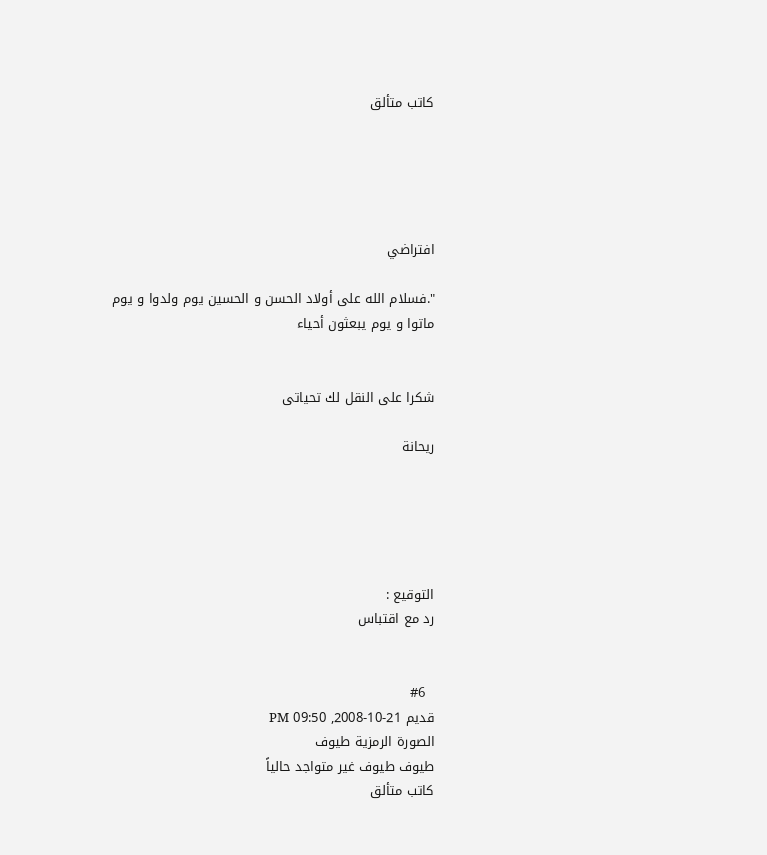كاتب متألق





افتراضي

".فسلام الله على أولاد الحسن و الحسين يوم ولدوا و يوم ماتوا و يوم يبعثون أحياء


شكرا على النقل لك تحياتى

ريحانة





التوقيع :
رد مع اقتباس


  #6
قديم 21-10-2008, 09:50 PM
الصورة الرمزية طيوف
طيوف طيوف غير متواجد حالياً
كاتب متألق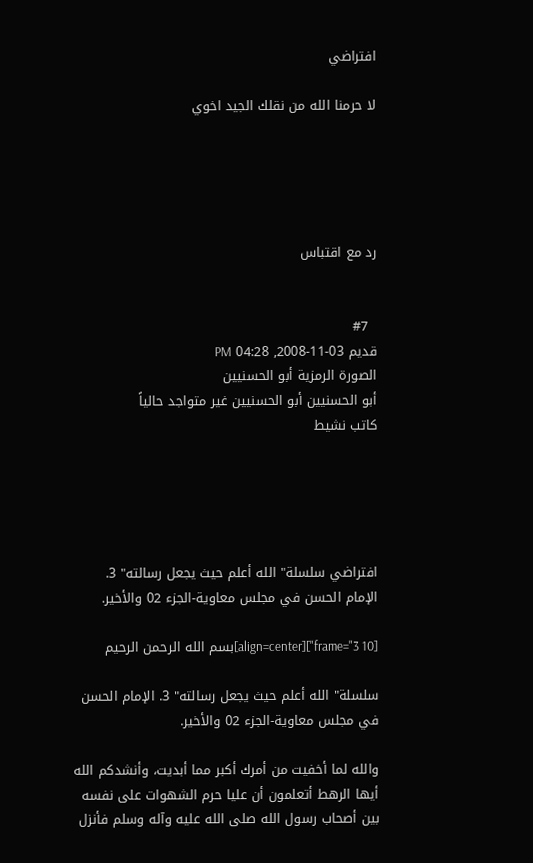افتراضي

لا حرمنا الله من نقلك الجيد اخوي





رد مع اقتباس


  #7
قديم 03-11-2008, 04:28 PM
الصورة الرمزية أبو الحسنيين
أبو الحسنيين أبو الحسنيين غير متواجد حالياً
كاتب نشيط





افتراضي سلسلة" الله أعلم حيث يجعل رسالته" 3. الإمام الحسن في مجلس معاوية-الجزء 02 والأخير.

[frame="3 10"][align=center]بسم الله الرحمن الرحيم

سلسلة" الله أعلم حيث يجعل رسالته" 3. الإمام الحسن في مجلس معاوية-الجزء 02 والأخير.

والله لما أخفيت من أمرك أكبر مما أبديت، وأنشدكم الله أيها الرهط أتعلمون أن عليا حرم الشهوات على نفسه بين أصحاب رسول الله صلى الله عليه وآله وسلم فأنزل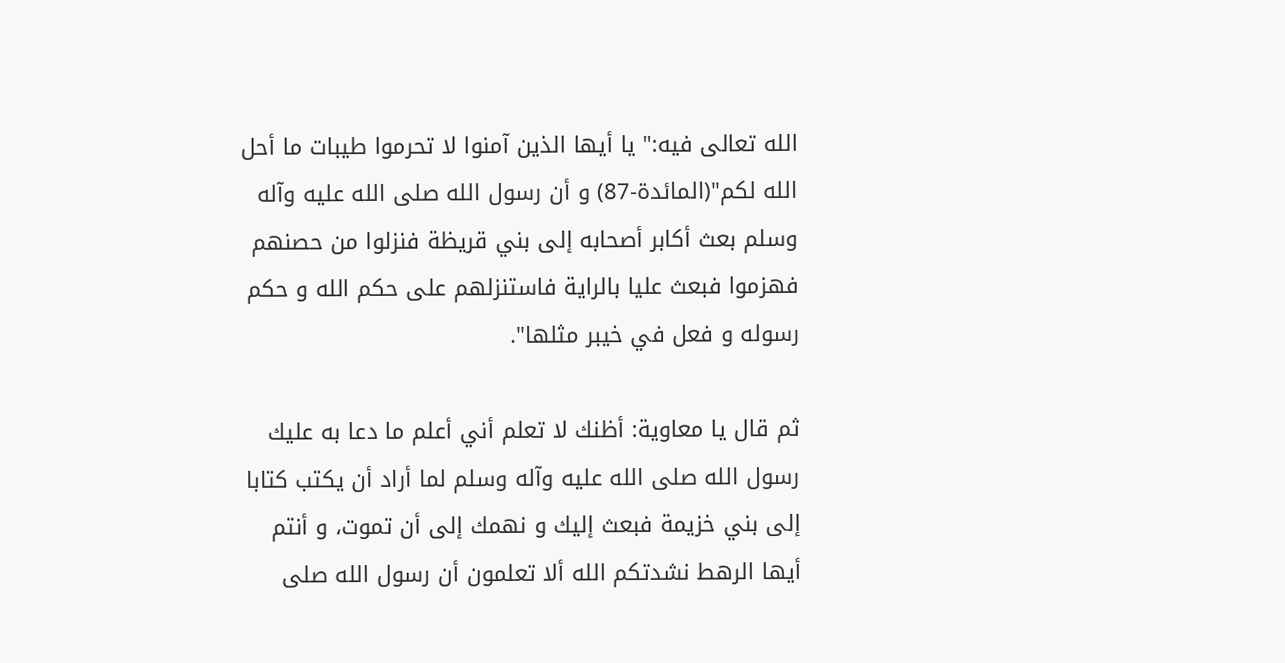الله تعالى فيه:" يا أيها الذين آمنوا لا تحرموا طيبات ما أحل الله لكم"(المائدة-87) و أن رسول الله صلى الله عليه وآله وسلم بعث أكابر أصحابه إلى بني قريظة فنزلوا من حصنهم فهزموا فبعث عليا بالراية فاستنزلهم على حكم الله و حكم رسوله و فعل في خيبر مثلها".

ثم قال يا معاوية: أظنك لا تعلم أني أعلم ما دعا به عليك رسول الله صلى الله عليه وآله وسلم لما أراد أن يكتب كتابا إلى بني خزيمة فبعث إليك و نهمك إلى أن تموت، و أنتم أيها الرهط نشدتكم الله ألا تعلمون أن رسول الله صلى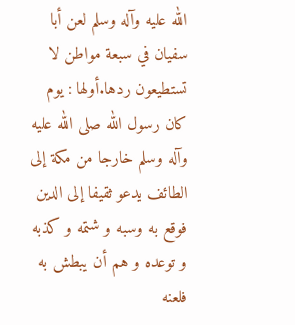الله عليه وآله وسلم لعن أبا سفيان في سبعة مواطن لا تستطيعون ردها.أولها : يوم كان رسول الله صلى الله عليه وآله وسلم خارجا من مكة إلى الطائف يدعو ثقيفا إلى الدين فوقع به وسبه و شتمه و كذبه و توعده و هم أن يبطش به فلعنه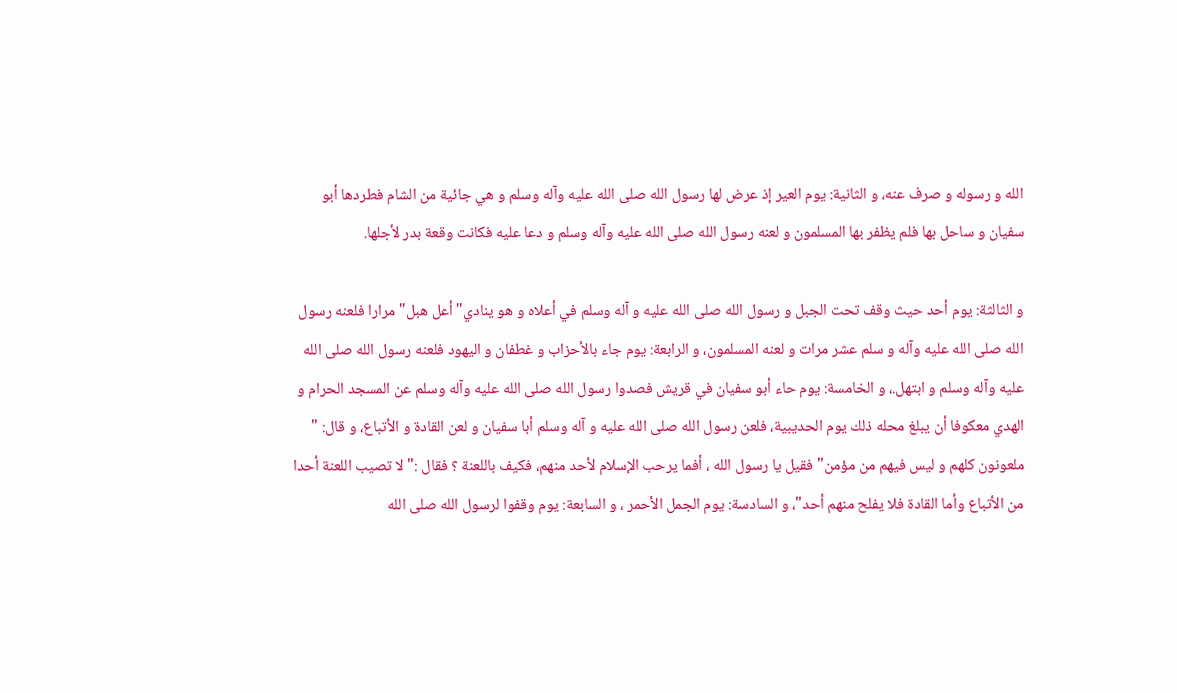الله و رسوله و صرف عنه، و الثانية: يوم العير إذ عرض لها رسول الله صلى الله عليه وآله وسلم و هي جائية من الشام فطردها أبو سفيان و ساحل بها فلم يظفر بها المسلمون و لعنه رسول الله صلى الله عليه وآله وسلم و دعا عليه فكانت وقعة بدر لأجلها.

و الثالثة: يوم أحد حيث وقف تحت الجبل و رسول الله صلى الله عليه و آله وسلم في أعلاه و هو ينادي"أعل هبل" مرارا فلعنه رسول الله صلى الله عليه وآله و سلم عشر مرات و لعنه المسلمون، و الرابعة: يوم جاء بالأحزاب و غطفان و اليهود فلعنه رسول الله صلى الله عليه وآله وسلم و ابتهل.، و الخامسة: يوم حاء أبو سفيان في قريش فصدوا رسول الله صلى الله عليه وآله وسلم عن المسجد الحرام و الهدي معكوفا أن يبلغ محله ذلك يوم الحديبية، فلعن رسول الله صلى الله عليه و آله وسلم أبا سفيان و لعن القادة و الأتباع، و قال: " ملعونون كلهم و ليس فيهم من مؤمن" فقيل يا رسول الله ، أفما يرحب الإسلام لأحد منهم، فكيف باللعنة ؟ فقال :" لا تصيب اللعنة أحدا من الأتباع وأما القادة فلا يفلح منهم أحد"، و السادسة: يوم الجمل الأحمر ، و السابعة: يوم وقفوا لرسول الله صلى الله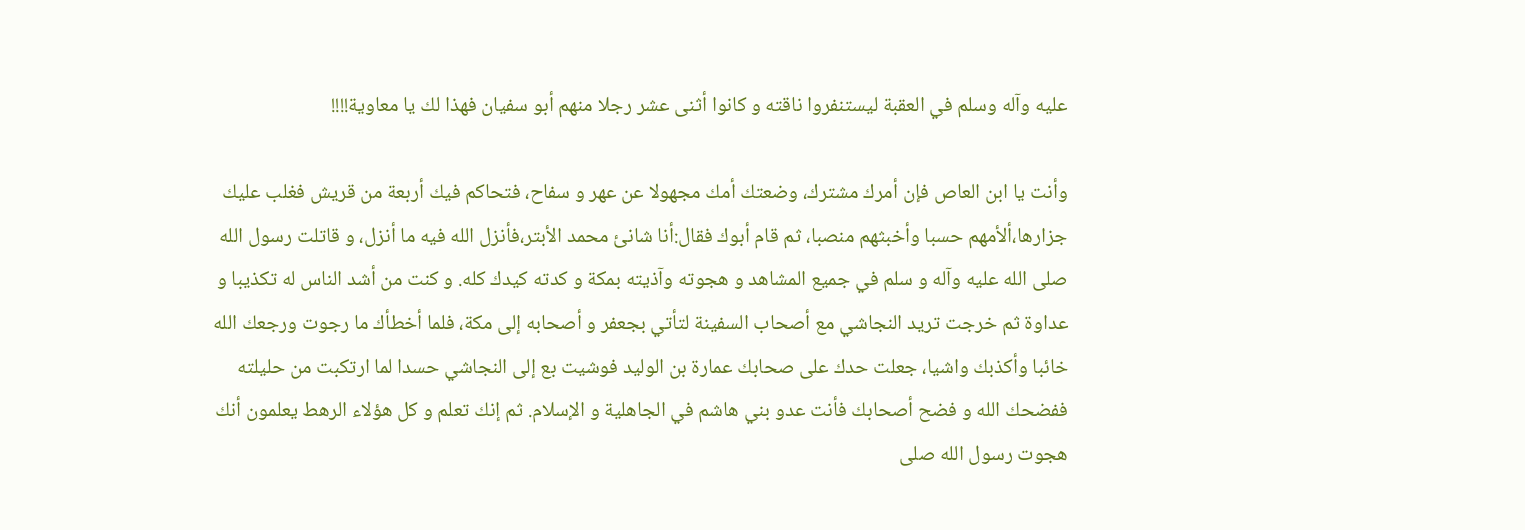عليه وآله وسلم في العقبة ليستنفروا ناقته و كانوا أثنى عشر رجلا منهم أبو سفيان فهذا لك يا معاوية!!!!

وأنت يا ابن العاص فإن أمرك مشترك، وضعتك أمك مجهولا عن عهر و سفاح، فتحاكم فيك أربعة من قريش فغلب عليك جزارها،ألأمهم حسبا وأخبثهم منصبا، ثم قام أبوك فقال:أنا شانئ محمد الأبتر،فأنزل الله فيه ما أنزل، و قاتلت رسول الله صلى الله عليه وآله و سلم في جميع المشاهد و هجوته وآذيته بمكة و كدته كيدك كله. و كنت من أشد الناس له تكذيبا و عداوة ثم خرجت تريد النجاشي مع أصحاب السفينة لتأتي بجعفر و أصحابه إلى مكة، فلما أخطأك ما رجوت ورجعك الله خائبا وأكذبك واشيا، جعلت حدك على صحابك عمارة بن الوليد فوشيت بع إلى النجاشي حسدا لما ارتكبت من حليلته ففضحك الله و فضح أصحابك فأنت عدو بني هاشم في الجاهلية و الإسلام. ثم إنك تعلم و كل هؤلاء الرهط يعلمون أنك هجوت رسول الله صلى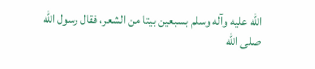الله عليه وآله وسلم بسبعين بيتا من الشعر، فقال رسول الله صلى الله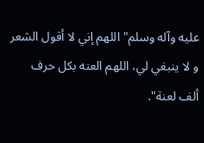عليه وآله وسلم" اللهم إني لا أقول الشعر و لا ينبغي لي، اللهم العنه بكل حرف ألف لعنة".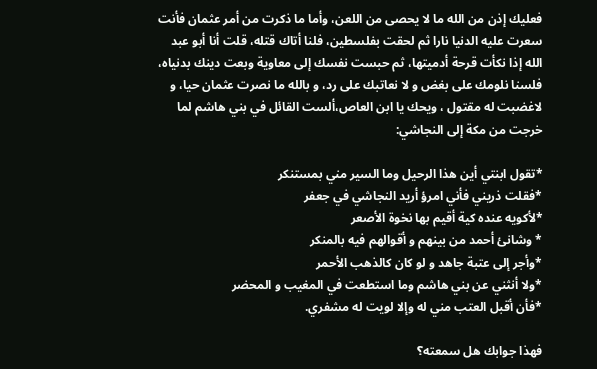فعليك إذن من الله ما لا يحصى من اللعن، وأما ما ذكرت من أمر عثمان فأنت سعرت عليه الدنيا نارا ثم لحقت بفلسطين، فلنا أتاك قتله، قلت أنا أبو عبد الله إذا نكأت قرحة أدميتها، ثم حبست نفسك إلى معاوية وبعت دينك بدنياه، فلسنا نلومك على بغض و لا نعاتبك على رد، و بالله ما نصرت عثمان حيا، و لاغضبت له مقتول ، ويحك يا ابن العاص،ألست القائل في بني هاشم لما خرجت من مكة إلى النجاشي:

*تقول ابنتي أين هذا الرحيل وما السير مني بمستنكر
*فقلت ذريني فأني امرؤ أريد النجاشي في جعفر
*لأكويه عنده كية أقيم بها نخوة الأصعر
* وشانئ أحمد من بينهم و أقوالهم فيه بالمنكر
*وأجر إلى عتبة جاهد و لو كان كالذهب الأحمر
*ولا أنثني عن بني هاشم وما استطعت في المغيب و المحضر
*فأن أقبل العتب مني له وإلا لويت له مشفري.

فهذا جوابك هل سمعته؟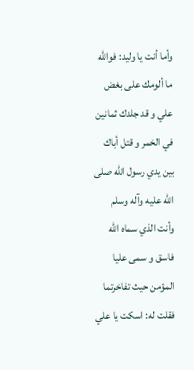وأما أنت يا وليد: فوالله ما ألومك على بغض علي و قد جلدك ثمانين في الخمر و قتل أباك بين يدي رسول الله صلى الله عليه وآله وسلم وأنت الذي سماه الله فاسق و سمى عليا المؤمن حيث تفاخرتما فقلت له: اسكت يا علي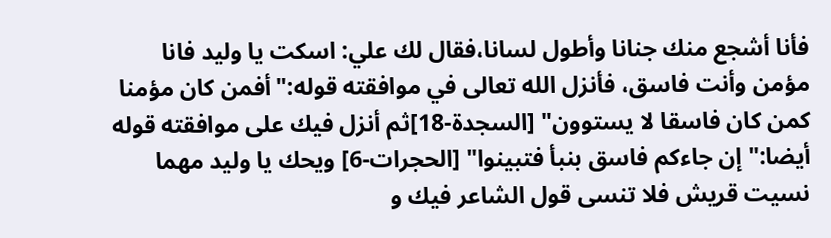فأنا أشجع منك جنانا وأطول لسانا،فقال لك علي: اسكت يا وليد فانا مؤمن وأنت فاسق، فأنزل الله تعالى في موافقته قوله:"أفمن كان مؤمنا كمن كان فاسقا لا يستوون" [السجدة-18]ثم أنزل فيك على موافقته قوله أيضا:" إن جاءكم فاسق بنبأ فتبينوا" [الحجرات-6] ويحك يا وليد مهما نسيت قريش فلا تنسى قول الشاعر فيك و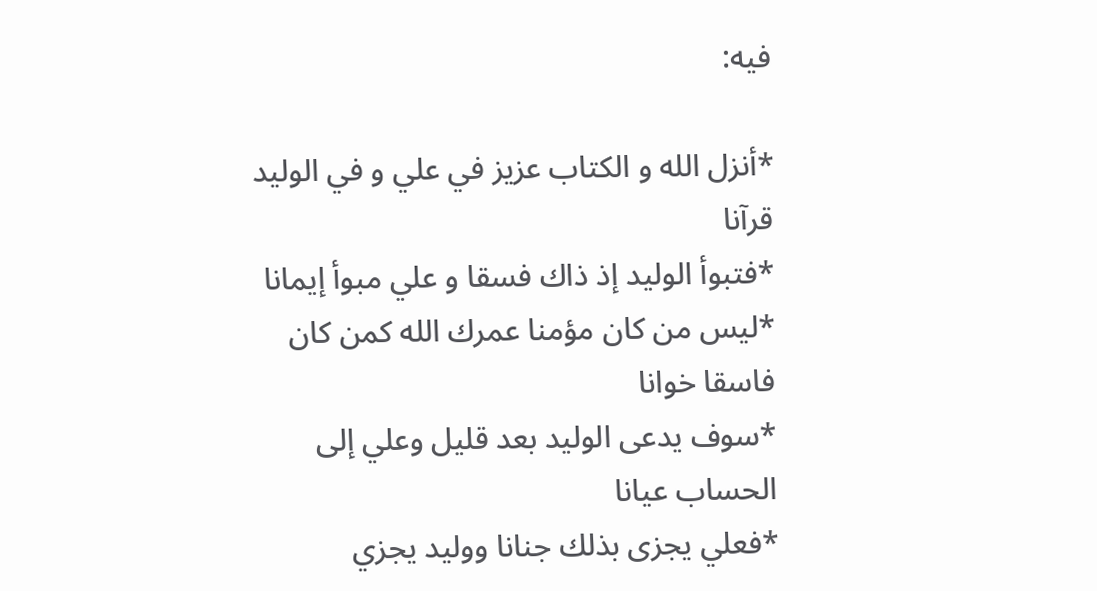فيه:

*أنزل الله و الكتاب عزيز في علي و في الوليد قرآنا
*فتبوأ الوليد إذ ذاك فسقا و علي مبوأ إيمانا
*ليس من كان مؤمنا عمرك الله كمن كان فاسقا خوانا
*سوف يدعى الوليد بعد قليل وعلي إلى الحساب عيانا
*فعلي يجزى بذلك جنانا ووليد يجزي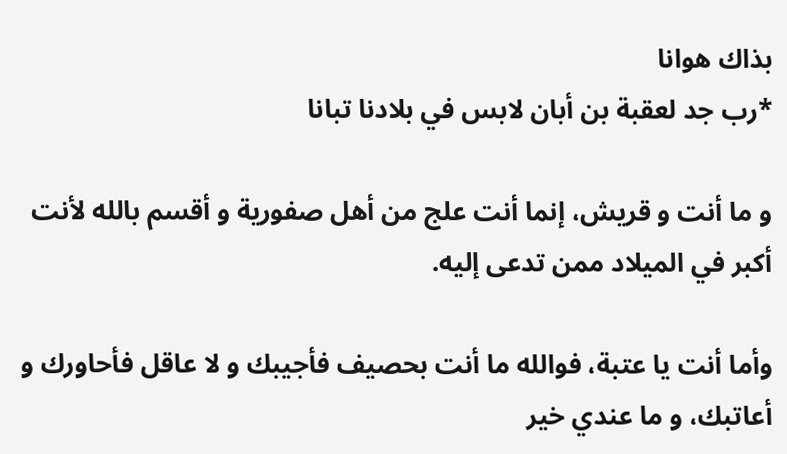بذاك هوانا
*رب جد لعقبة بن أبان لابس في بلادنا تبانا

و ما أنت و قريش، إنما أنت علج من أهل صفورية و أقسم بالله لأنت أكبر في الميلاد ممن تدعى إليه.

وأما أنت يا عتبة، فوالله ما أنت بحصيف فأجيبك و لا عاقل فأحاورك و أعاتبك، و ما عندي خير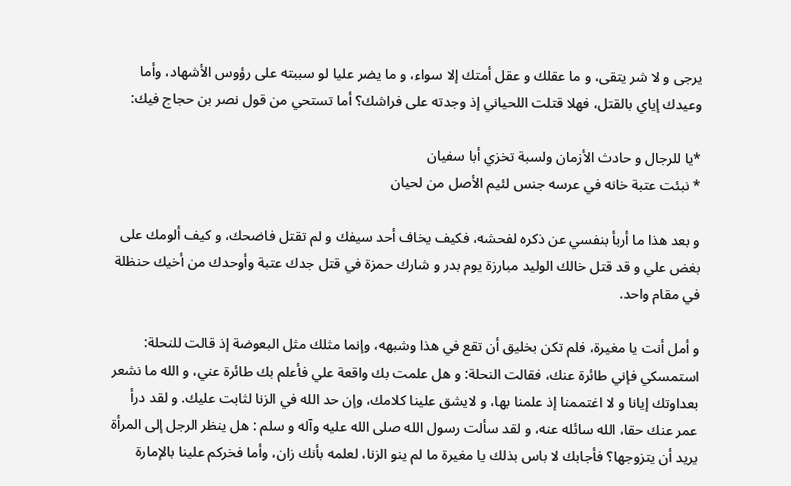يرجى و لا شر يتقى، و ما عقلك و عقل أمتك إلا سواء، و ما يضر عليا لو سببته على رؤوس الأشهاد، وأما وعيدك إياي بالقتل، فهلا قتلت اللحياني إذ وجدته على فراشك؟ أما تستحي من قول نصر بن حجاج فيك:

*يا للرجال و حادث الأزمان ولسبة تخزي أبا سفيان
* نبئت عتبة خانه في عرسه جنس لئيم الأصل من لحيان

و بعد هذا ما أربأ بنفسي عن ذكره لفحشه، فكيف يخاف أحد سيفك و لم تقتل فاضحك، و كيف ألومك على بغض علي و قد قتل خالك الوليد مبارزة يوم بدر و شارك حمزة في قتل جدك عتبة وأوحدك من أخيك حنظلة في مقام واحد.

و أمل أنت يا مغيرة، فلم تكن بخليق أن تقع في هذا وشبهه، وإنما مثلك مثل البعوضة إذ قالت للنحلة: استمسكي فإني طائرة عنك، فقالت النحلة: و هل علمت بك واقعة علي فأعلم بك طائرة عني، و الله ما نشعر بعداوتك إيانا و لا اغتممنا إذ علمنا بها، و لايشق علينا كلامك، وإن حد الله في الزنا لثابت عليك. و لقد درأ عمر عنك حقا، الله سائله عنه، و لقد سألت رسول الله صلى الله عليه وآله و سلم : هل ينظر الرجل إلى المرأة يريد أن يتزوجها؟ فأجابك لا باس بذلك يا مغيرة ما لم ينو الزنا، لعلمه بأنك زان، وأما فخركم علينا بالإمارة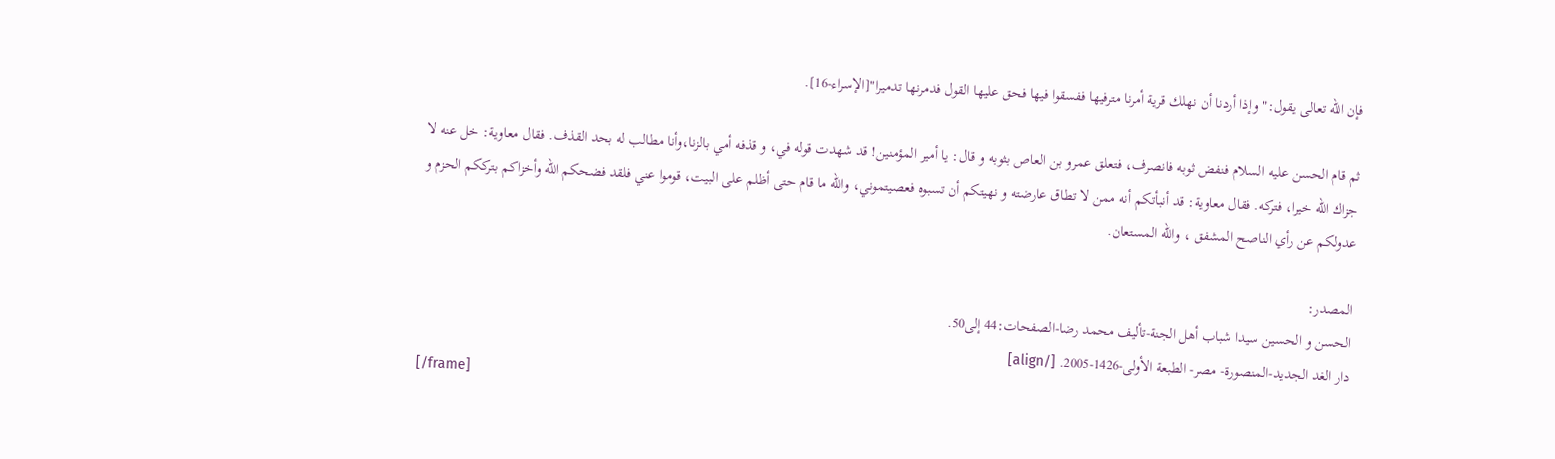فإن الله تعالى يقول:" وإذا أردنا أن نهلك قرية أمرنا مترفيها ففسقوا فيها فحق عليها القول فدمرنها تدميرا"[الإسراء-16].

ثم قام الحسن عليه السلام فنفض ثوبه فانصرف، فتعلق عمرو بن العاص بثوبه و قال: يا أمير المؤمنين! قد شهدت قوله في، و قذفه أمي بالزنا،وأنا مطالب له بحد القذف. فقال معاوية: خل عنه لا جزاك الله خيرا، فتركه. فقال معاوية: قد أنبأتكم أنه ممن لا تطاق عارضته و نهيتكم أن تسبوه فعصيتموني، والله ما قام حتى أظلم على البيت، قوموا عني فلقد فضحكم الله وأخزاكم بترككم الحزم و عدولكم عن رأي الناصح المشفق ، والله المستعان.

المصدر:
الحسن و الحسين سيدا شباب أهل الجنة-تأليف محمد رضا-الصفحات:44 إلى50.
دار الغد الجديد-المنصورة- مصر- الطبعة الأولى-1426-2005. [/align]
[/frame]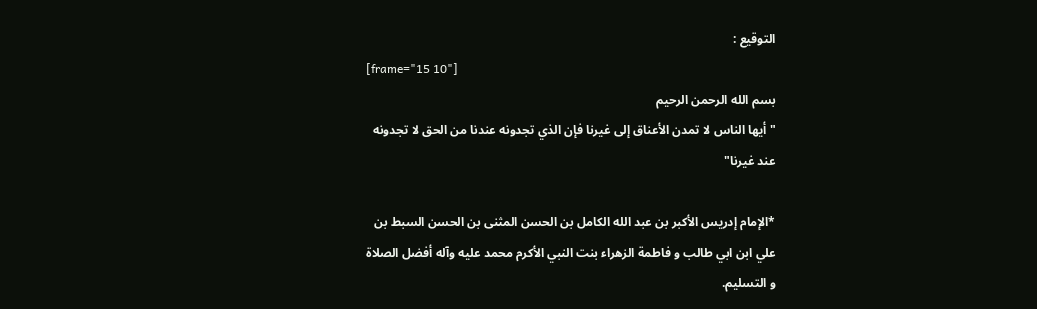التوقيع :
[frame="15 10"]
بسم الله الرحمن الرحيم
"أيها الناس لا تمدن الأعناق إلى غيرنا فإن الذي تجدونه عندنا من الحق لا تجدونه عند غيرنا"

*الإمام إدريس الأكبر بن عبد الله الكامل بن الحسن المثنى بن الحسن السبط بن علي ابن ابي طالب و فاطمة الزهراء بنت النبي الأكرم محمد عليه وآله أفضل الصلاة و التسليم.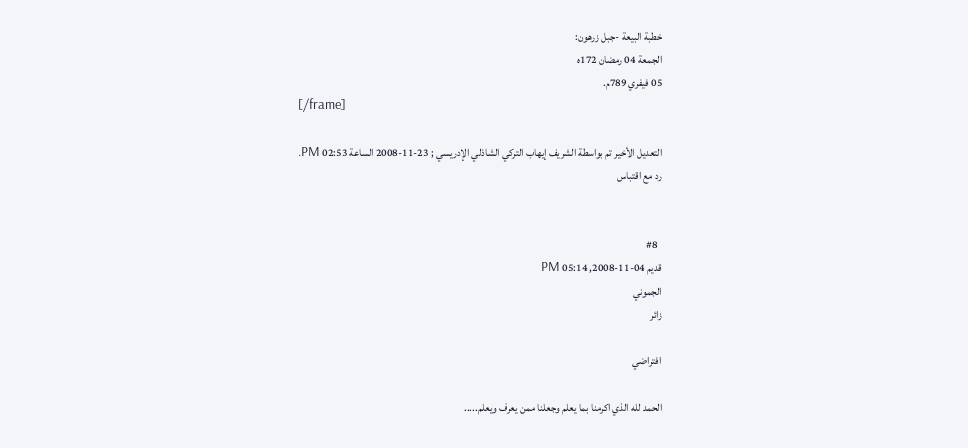خطبة البيعة -جبل زرهون:
الجمعة 04 رمضان 172ه
05 فيفري 789م.
[/frame]

التعديل الأخير تم بواسطة الشريف إيهاب التركي الشاذلي الإدريسي ; 23-11-2008 الساعة 02:53 PM.
رد مع اقتباس


  #8
قديم 04-11-2008, 05:14 PM
الجموني
زائر

افتراضي

الحمد لله الذي اكرمنا بما يعلم وجعلنا ممن يعرف ويعلم.....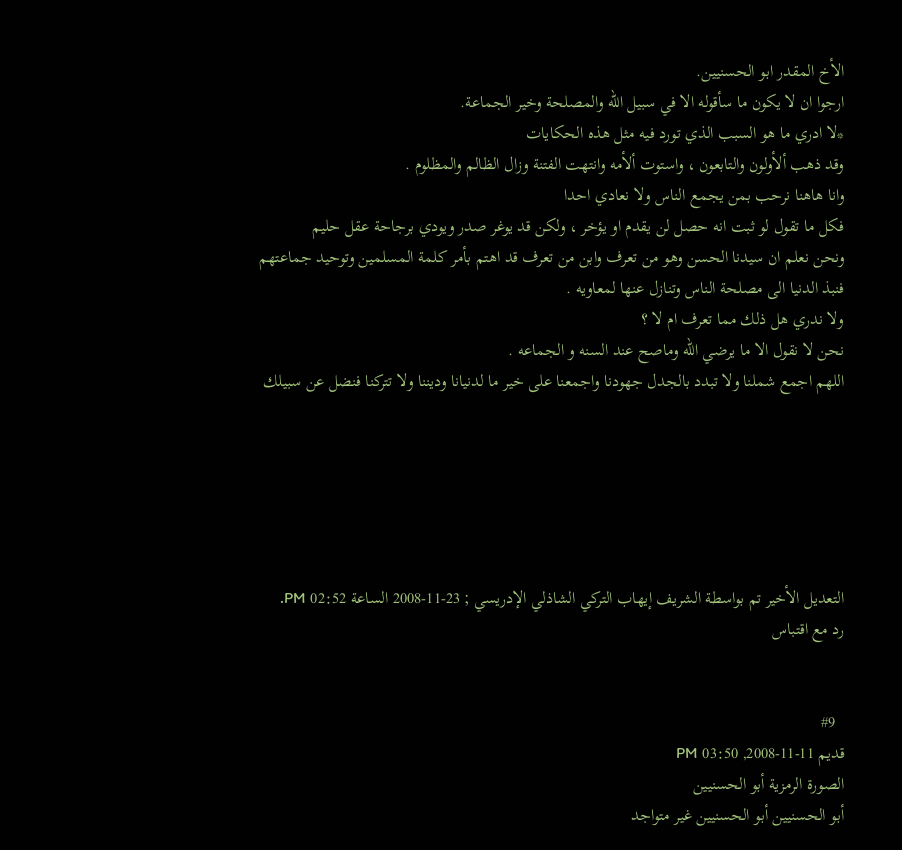الأخ المقدر ابو الحسنيين.
ارجوا ان لا يكون ما سأقوله الا في سبيل الله والمصلحة وخير الجماعة.
*لا ادري ما هو السبب الذي تورد فيه مثل هذه الحكايات
وقد ذهب ألأولون والتابعون ، واستوت ألأمه وانتهت الفتنة وزال الظالم والمظلوم .
وانا هاهنا نرحب بمن يجمع الناس ولا نعادي احدا
فكل ما تقول لو ثبت انه حصل لن يقدم او يؤخر ، ولكن قد يوغر صدر ويودي برجاحة عقل حليم
ونحن نعلم ان سيدنا الحسن وهو من تعرف وابن من تعرف قد اهتم بأمر كلمة المسلمين وتوحيد جماعتهم
فنبذ الدنيا الى مصلحة الناس وتنازل عنها لمعاويه .
ولا ندري هل ذلك مما تعرف ام لا ؟
نحن لا نقول الا ما يرضي الله وماصح عند السنه و الجماعه .
اللهم اجمع شملنا ولا تبدد بالجدل جهودنا واجمعنا على خير ما لدنيانا وديننا ولا تتركنا فنضل عن سبيلك






التعديل الأخير تم بواسطة الشريف إيهاب التركي الشاذلي الإدريسي ; 23-11-2008 الساعة 02:52 PM.
رد مع اقتباس


  #9
قديم 11-11-2008, 03:50 PM
الصورة الرمزية أبو الحسنيين
أبو الحسنيين أبو الحسنيين غير متواجد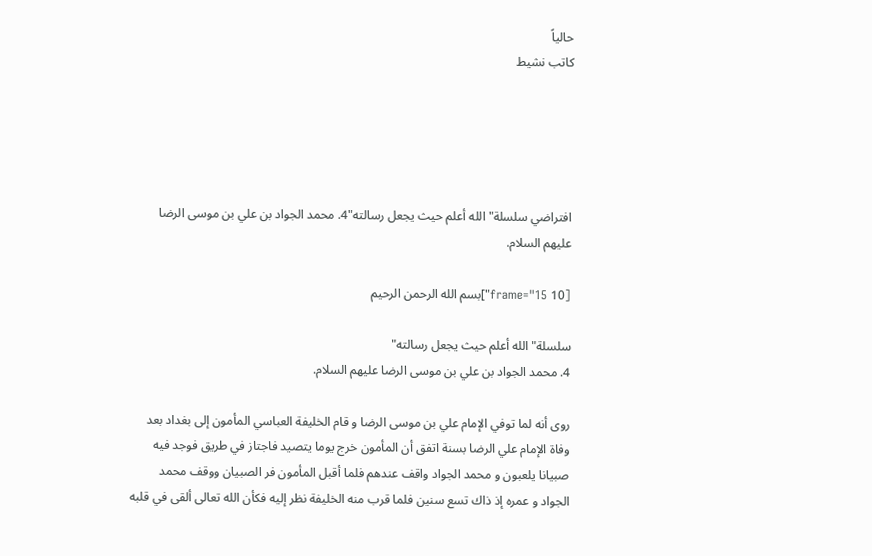حالياً
كاتب نشيط





افتراضي سلسلة" الله أعلم حيث يجعل رسالته"4. محمد الجواد بن علي بن موسى الرضا عليهم السلام.

[frame="15 10"]بسم الله الرحمن الرحيم

سلسلة" الله أعلم حيث يجعل رسالته"
4. محمد الجواد بن علي بن موسى الرضا عليهم السلام.

روى أنه لما توفي الإمام علي بن موسى الرضا و قام الخليفة العباسي المأمون إلى بغداد بعد وفاة الإمام علي الرضا بسنة اتفق أن المأمون خرج يوما يتصيد فاجتاز في طريق فوجد فيه صبيانا يلعبون و محمد الجواد واقف عندهم فلما أقبل المأمون فر الصبيان ووقف محمد الجواد و عمره إذ ذاك تسع سنين فلما قرب منه الخليفة نظر إليه فكأن الله تعالى ألقى في قلبه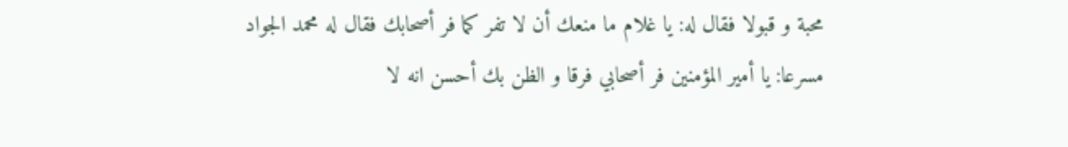محبة و قبولا فقال له: يا غلام ما منعك أن لا تفر كما فر أصحابك فقال له محمد الجواد مسرعا: يا أمير المؤمنين فر أصحابي فرقا و الظن بك أحسن انه لا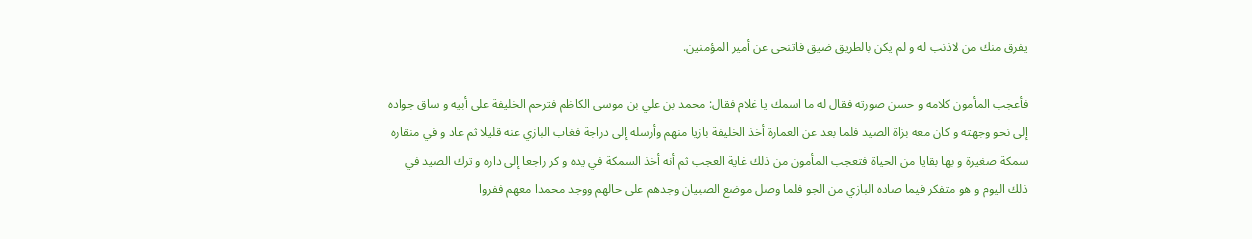يفرق منك من لاذنب له و لم يكن بالطريق ضيق فاتنحى عن أمير المؤمنين.

فأعجب المأمون كلامه و حسن صورته فقال له ما اسمك يا غلام فقال: محمد بن علي بن موسى الكاظم فترحم الخليفة على أبيه و ساق جواده إلى نحو وجهته و كان معه بزاة الصيد فلما بعد عن العمارة أخذ الخليفة بازيا منهم وأرسله إلى دراجة فغاب البازي عنه قليلا ثم عاد و في منقاره سمكة صغيرة و بها بقايا من الحياة فتعجب المأمون من ذلك غاية العجب ثم أنه أخذ السمكة في يده و كر راجعا إلى داره و ترك الصيد في ذلك اليوم و هو متفكر فيما صاده البازي من الجو فلما وصل موضع الصبيان وجدهم على حالهم ووجد محمدا معهم ففروا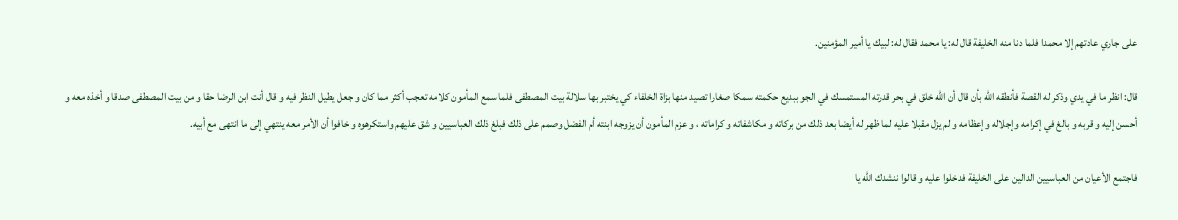على جاري عادتهم إلا محمدا فلما دنا منه الخليفة قال له: يا محمد فقال له: لبيك يا أمير المؤمنين.

قال: انظر ما في يدي وذكر له القصة فأنطقه الله بأن قال أن الله خلق في بحر قدرته المستمسك في الجو ببديع حكمته سمكا صغارا تصيد منها بزاة الخلفاء كي يختبر بها سلالة بيت المصطفى فلما سمع المأمون كلامه تعجب أكثر مما كان و جعل يطيل النظر فيه و قال أنت ابن الرضا حقا و من بيت المصطفى صدقا و أخذه معه و أحسن إليه و قربه و بالغ في إكرامه وإجلاله وإعظامه و لم يزل مقبلا عليه لما ظهر له أيضا بعد ذلك من بركاته و مكاشفاته و كراماته ، و عزم المأمون أن يزوجه ابنته أم الفضل وصمم على ذلك فبلغ ذلك العباسيين و شق عليهم واستكرهوه و خافوا أن الأمر معه ينتهي إلى ما انتهى مع أبيه.

فاجتمع الأعيان من العباسيين الدالين على الخليفة فدخلوا عليه و قالوا ننشدك الله يا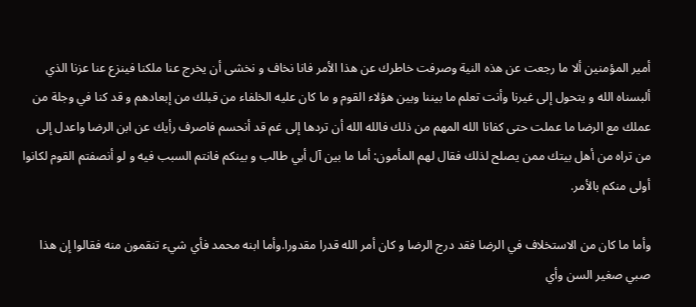أمير المؤمنين ألا ما رجعت عن هذه النية وصرفت خاطرك عن هذا الأمر فانا نخاف و نخشى أن يخرج عنا ملكنا فينزع عنا عزنا الذي ألبسناه الله و يتحول إلى غيرنا وأنت تعلم ما بيننا وبين هؤلاء القوم و ما كان عليه الخلفاء من قبلك من إبعادهم و قد كنا في وجلة من عملك مع الرضا ما عملت حتى كفانا الله المهم من ذلك فالله الله أن تردها إلى غم قد أنحسم فاصرف رأيك عن ابن الرضا واعدل إلى من تراه من أهل بيتك ممن يصلح لذلك فقال لهم المأمون: أما ما بين آل أبي طالب و بينكم فانتم السبب فيه و لو أنصفتم القوم لكانوا أولى منكم بالأمر.

وأما ما كان من الاستخلاف في الرضا فقد درج الرضا و كان أمر الله قدرا مقدورا.وأما ابنه محمد فأي شيء تنقمون منه فقالوا إن هذا صبي صغير السن وأي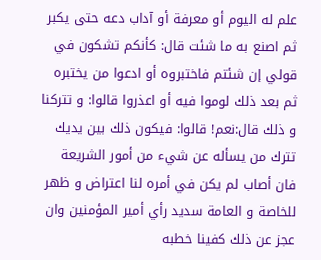علم له اليوم أو معرفة أو آداب دعه حتى يكبر ثم اصنع به ما شئت قال: كأنكم تشكون في قولي إن شئتم فاختبروه أو ادعوا من يختبره ثم بعد ذلك لوموا فيه أو اعذروا قالوا: و تتركنا و ذلك قال:نعم! قالوا: فيكون ذلك بين يديك تترك من يسأله عن شيء من أمور الشريعة فان أصاب لم يكن في أمره لنا اعتراض و ظهر للخاصة و العامة سديد رأي أمير المؤمنين وان عجز عن ذلك كفينا خطبه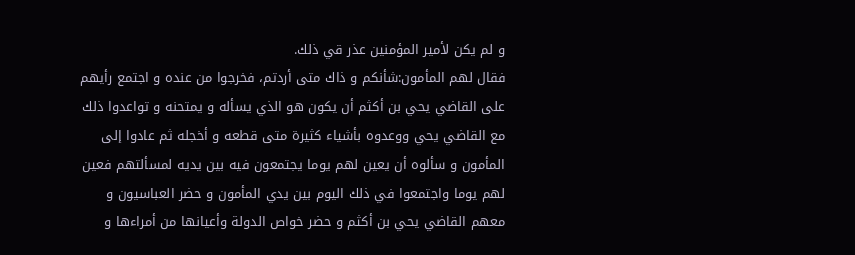و لم يكن لأمير المؤمنين عذر قي ذلك.
فقال لهم المأمون:شأنكم و ذاك متى أردتم، فخرجوا من عنده و اجتمع رأيهم على القاضي يحي بن أكثم أن يكون هو الذي يسأله و يمتحنه و تواعدوا ذلك مع القاضي يحي ووعدوه بأشياء كثيرة متى قطعه و أخجله ثم عادوا إلى المأمون و سألوه أن يعين لهم يوما يجتمعون فيه بين يديه لمسألتهم فعين لهم يوما واجتمعوا في ذلك اليوم بين يدي المأمون و حضر العباسيون و معهم القاضي يحي بن أكثم و حضر خواص الدولة وأعيانها من أمراءها و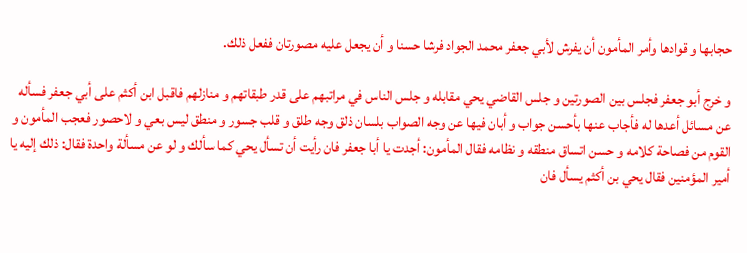حجابها و قوادها وأمر المأمون أن يفرش لأبي جعفر محمد الجواد فرشا حسنا و أن يجعل عليه مصورتان ففعل ذلك.

و خرج أبو جعفر فجلس بين الصورتين و جلس القاضي يحي مقابله و جلس الناس في مراتبهم على قدر طبقاتهم و منازلهم فاقبل ابن أكثم على أبي جعفر فسأله عن مسائل أعدها له فأجاب عنها بأحسن جواب و أبان فيها عن وجه الصواب بلسان ذلق وجه طلق و قلب جسور و منطق ليس بعي و لاحصور فعجب المأمون و القوم من فصاحة كلامه و حسن اتساق منطقه و نظامه فقال المأمون: أجدت يا أبا جعفر فان رأيت أن تسأل يحي كما سألك و لو عن مسألة واحدة فقال: ذلك إليه يا أمير المؤمنين فقال يحي بن أكثم يسأل فان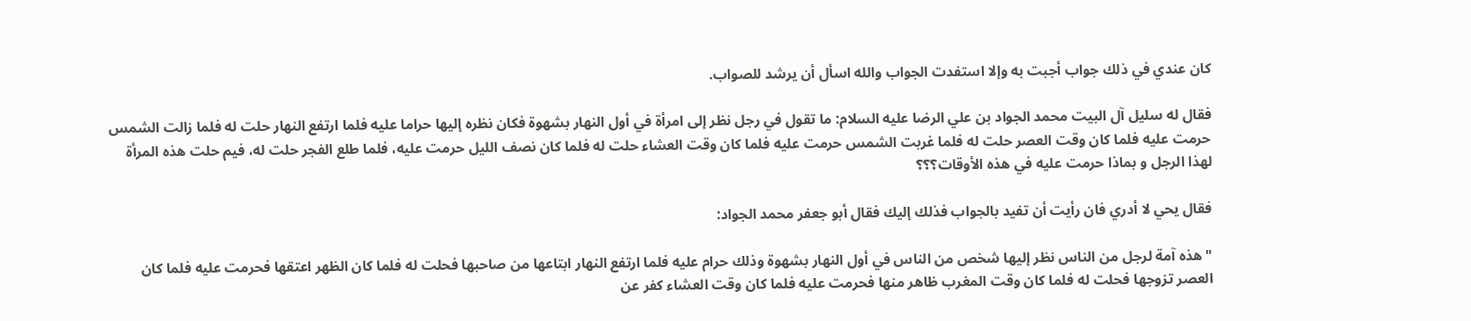كان عندي في ذلك جواب أجبت به وإلا استفدت الجواب والله اسأل أن يرشد للصواب.

فقال له سليل آل البيت محمد الجواد بن علي الرضا عليه السلام: ما تقول في رجل نظر إلى امرأة في أول النهار بشهوة فكان نظره إليها حراما عليه فلما ارتفع النهار حلت له فلما زالت الشمس حرمت عليه فلما كان وقت العصر حلت له فلما غربت الشمس حرمت عليه فلما كان وقت العشاء حلت له فلما كان نصف الليل حرمت عليه، فلما طلع الفجر حلت له، فيم حلت هذه المرأة لهذا الرجل و بماذا حرمت عليه في هذه الأوقات؟؟؟

فقال يحي لا أدري فان رأيت أن تفيد بالجواب فذلك إليك فقال أبو جعفر محمد الجواد:

"هذه آمة لرجل من الناس نظر إليها شخص من الناس في أول النهار بشهوة وذلك حرام عليه فلما ارتفع النهار ابتاعها من صاحبها فحلت له فلما كان الظهر اعتقها فحرمت عليه فلما كان العصر تزوجها فحلت له فلما كان وقت المغرب ظاهر منها فحرمت عليه فلما كان وقت العشاء كفر عن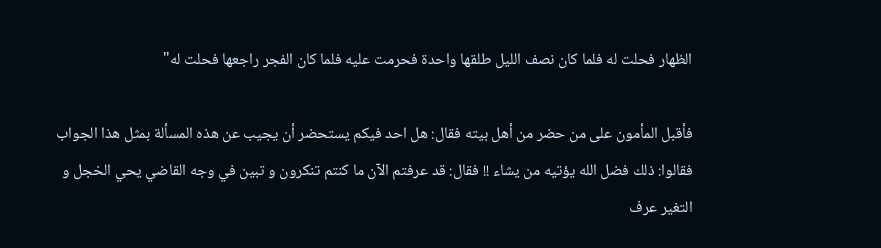الظهار فحلت له فلما كان نصف الليل طلقها واحدة فحرمت عليه فلما كان الفجر راجعها فحلت له"

فأقبل المأمون على من حضر من أهل بيته فقال: هل احد فيكم يستحضر أن يجيب عن هذه المسألة بمثل هذا الجواب فقالوا: ذلك فضل الله يؤتيه من يشاء !! فقال: قد عرفتم الآن ما كنتم تنكرون و تبين في وجه القاضي يحي الخجل و التغير عرف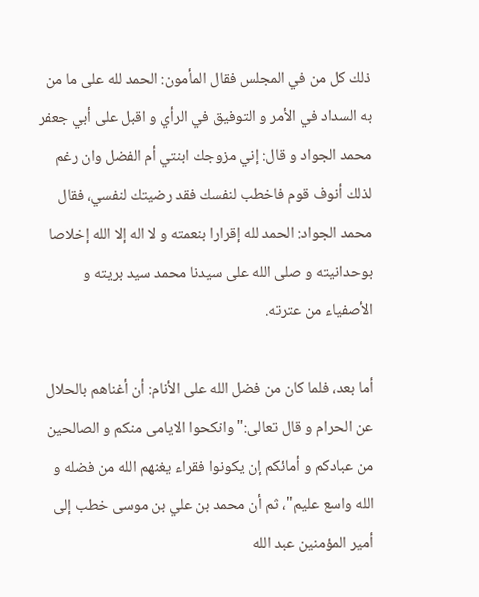ذلك كل من في المجلس فقال المأمون: الحمد لله على ما من به السداد في الأمر و التوفيق في الرأي و اقبل على أبي جعفر محمد الجواد و قال: إني مزوجك ابنتي أم الفضل وان رغم لذلك أنوف قوم فاخطب لنفسك فقد رضيتك لنفسي، فقال محمد الجواد: الحمد لله إقرارا بنعمته و لا اله إلا الله إخلاصا بوحدانيته و صلى الله على سيدنا محمد سيد بريته و الأصفياء من عترته.

أما بعد، فلما كان من فضل الله على الأنام: أن أغناهم بالحلال عن الحرام و قال تعالى:"وانكحوا الايامى منكم و الصالحين من عبادكم و أمائكم إن يكونوا فقراء يغنهم الله من فضله و الله واسع عليم"، ثم أن محمد بن علي بن موسى خطب إلى أمير المؤمنين عبد الله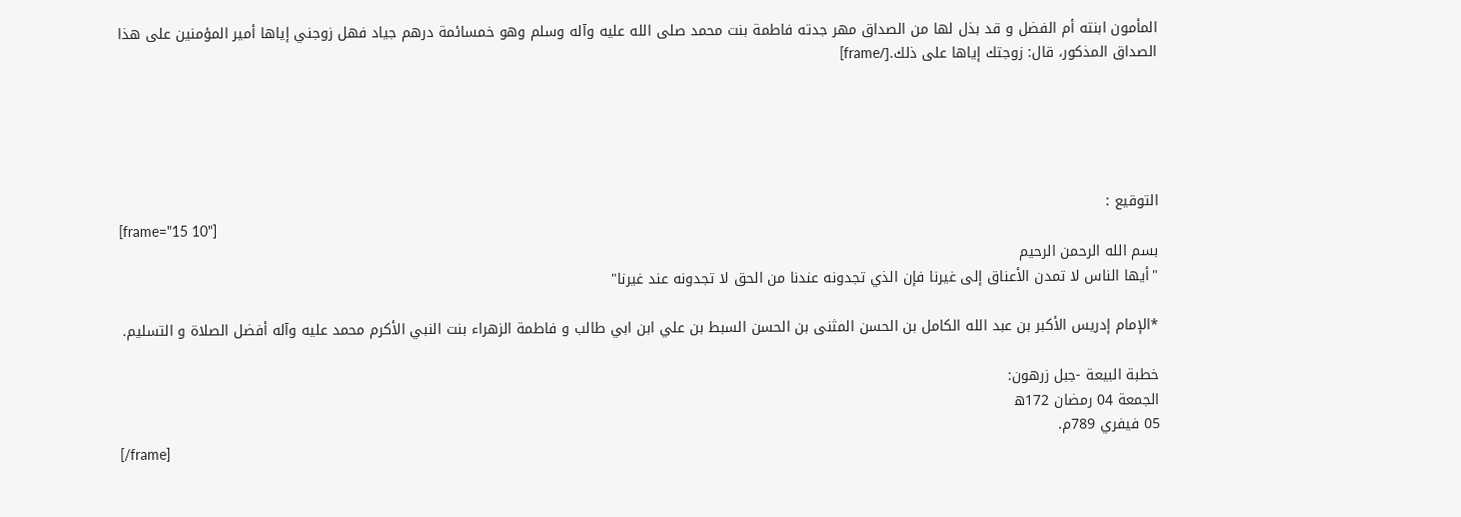المأمون ابنته أم الفضل و قد بذل لها من الصداق مهر جدته فاطمة بنت محمد صلى الله عليه وآله وسلم وهو خمسائمة درهم جياد فهل زوجني إياها أمير المؤمنين على هذا الصداق المذكور، قال: زوجتك إياها على ذلك.[/frame]





التوقيع :
[frame="15 10"]
بسم الله الرحمن الرحيم
"أيها الناس لا تمدن الأعناق إلى غيرنا فإن الذي تجدونه عندنا من الحق لا تجدونه عند غيرنا"

*الإمام إدريس الأكبر بن عبد الله الكامل بن الحسن المثنى بن الحسن السبط بن علي ابن ابي طالب و فاطمة الزهراء بنت النبي الأكرم محمد عليه وآله أفضل الصلاة و التسليم.

خطبة البيعة -جبل زرهون:
الجمعة 04 رمضان 172ه
05 فيفري 789م.
[/frame]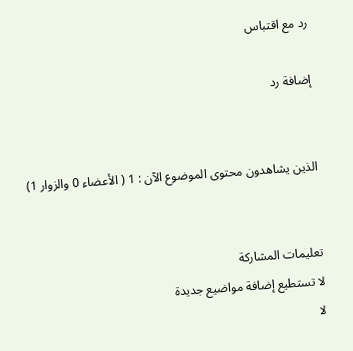رد مع اقتباس

إضافة رد


الذين يشاهدون محتوى الموضوع الآن : 1 ( الأعضاء 0 والزوار 1)


تعليمات المشاركة
لا تستطيع إضافة مواضيع جديدة
لا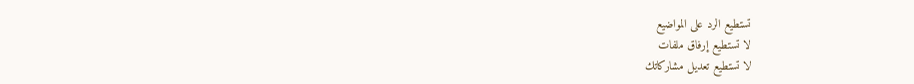تستطيع الرد على المواضيع
لا تستطيع إرفاق ملفات
لا تستطيع تعديل مشاركاتك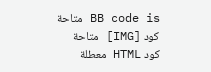BB code is متاحة
كود [IMG] متاحة
كود HTML معطلة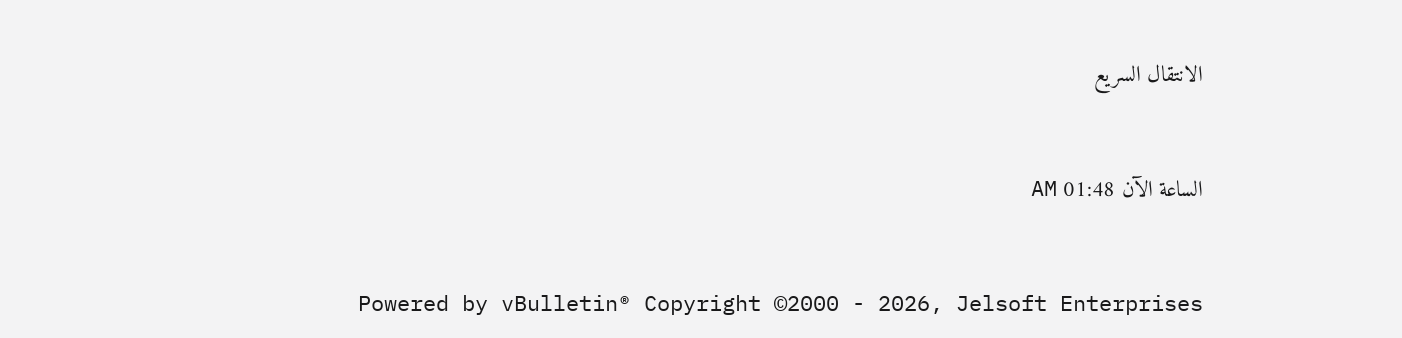الانتقال السريع


الساعة الآن 01:48 AM


Powered by vBulletin® Copyright ©2000 - 2026, Jelsoft Enterprises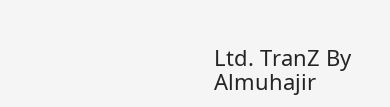Ltd. TranZ By Almuhajir